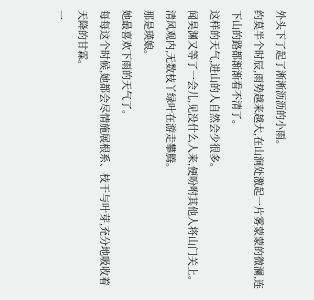外头下了起了淅淅沥沥的小雨。
约莫半个时辰,雨势越来越大,在山涧处激起一片雾蒙蒙的微澜,连下山的路都渐渐看不清了。
这样的天气,进山的人自然会少很多。
闻昊渊又等了一会儿,见没什么人来,便吩咐其他人将山门关上。
清风观内,无数枝丫绿叶在游走攀腾。
那是瑛娘。
她最喜欢下雨的天气了。
每每这个时候,她都会尽情施展根系、枝干与叶芽,充分地吸收着天降的甘霖。
一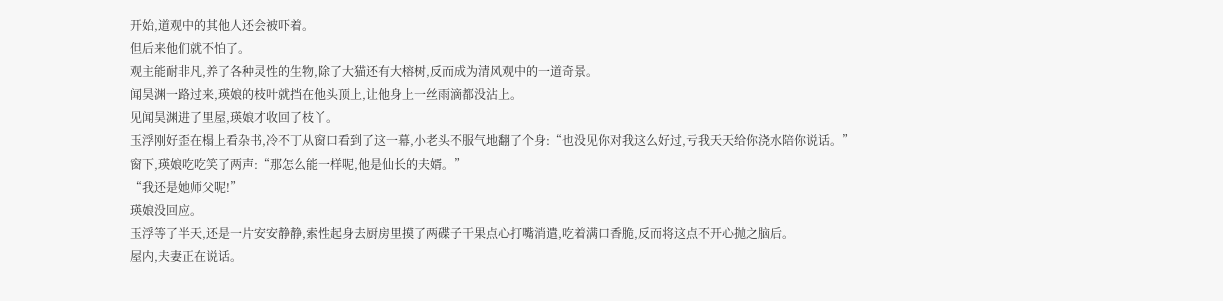开始,道观中的其他人还会被吓着。
但后来他们就不怕了。
观主能耐非凡,养了各种灵性的生物,除了大猫还有大榕树,反而成为清风观中的一道奇景。
闻昊渊一路过来,瑛娘的枝叶就挡在他头顶上,让他身上一丝雨滴都没沾上。
见闻昊渊进了里屋,瑛娘才收回了枝丫。
玉浮刚好歪在榻上看杂书,冷不丁从窗口看到了这一幕,小老头不服气地翻了个身:“也没见你对我这么好过,亏我天天给你浇水陪你说话。”
窗下,瑛娘吃吃笑了两声:“那怎么能一样呢,他是仙长的夫婿。”
“我还是她师父呢!”
瑛娘没回应。
玉浮等了半天,还是一片安安静静,索性起身去厨房里摸了两碟子干果点心打嘴消遣,吃着满口香脆,反而将这点不开心抛之脑后。
屋内,夫妻正在说话。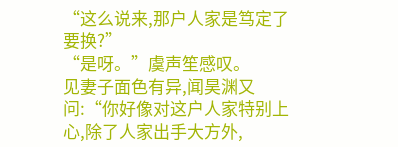“这么说来,那户人家是笃定了要换?”
“是呀。”虞声笙感叹。
见妻子面色有异,闻昊渊又问:“你好像对这户人家特别上心,除了人家出手大方外,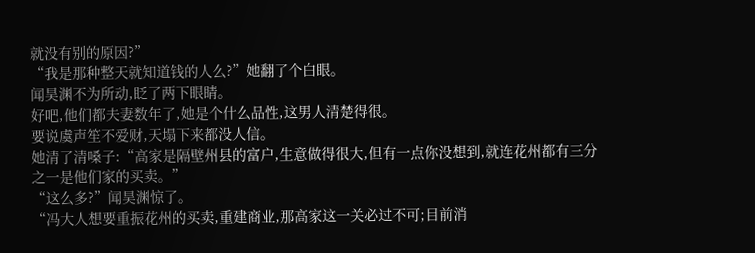就没有别的原因?”
“我是那种整天就知道钱的人么?”她翻了个白眼。
闻昊渊不为所动,眨了两下眼睛。
好吧,他们都夫妻数年了,她是个什么品性,这男人清楚得很。
要说虞声笙不爱财,天塌下来都没人信。
她清了清嗓子:“高家是隔壁州县的富户,生意做得很大,但有一点你没想到,就连花州都有三分之一是他们家的买卖。”
“这么多?”闻昊渊惊了。
“冯大人想要重振花州的买卖,重建商业,那高家这一关必过不可;目前消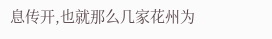息传开,也就那么几家花州为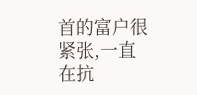首的富户很紧张,一直在抗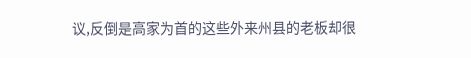议,反倒是高家为首的这些外来州县的老板却很